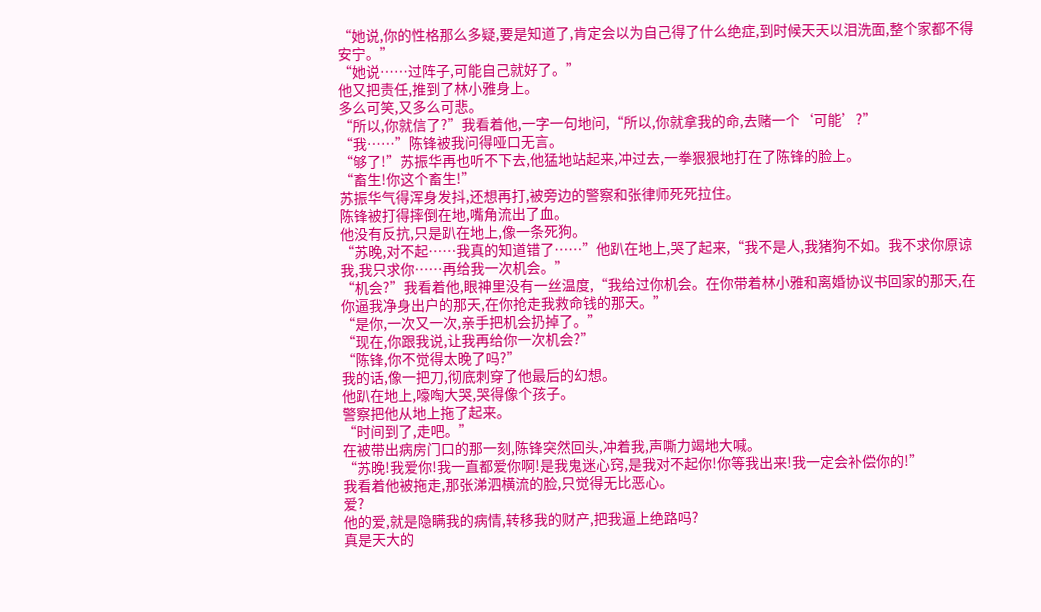“她说,你的性格那么多疑,要是知道了,肯定会以为自己得了什么绝症,到时候天天以泪洗面,整个家都不得安宁。”
“她说……过阵子,可能自己就好了。”
他又把责任,推到了林小雅身上。
多么可笑,又多么可悲。
“所以,你就信了?”我看着他,一字一句地问,“所以,你就拿我的命,去赌一个‘可能’?”
“我……”陈锋被我问得哑口无言。
“够了!”苏振华再也听不下去,他猛地站起来,冲过去,一拳狠狠地打在了陈锋的脸上。
“畜生!你这个畜生!”
苏振华气得浑身发抖,还想再打,被旁边的警察和张律师死死拉住。
陈锋被打得摔倒在地,嘴角流出了血。
他没有反抗,只是趴在地上,像一条死狗。
“苏晚,对不起……我真的知道错了……”他趴在地上,哭了起来,“我不是人,我猪狗不如。我不求你原谅我,我只求你……再给我一次机会。”
“机会?”我看着他,眼神里没有一丝温度,“我给过你机会。在你带着林小雅和离婚协议书回家的那天,在你逼我净身出户的那天,在你抢走我救命钱的那天。”
“是你,一次又一次,亲手把机会扔掉了。”
“现在,你跟我说,让我再给你一次机会?”
“陈锋,你不觉得太晚了吗?”
我的话,像一把刀,彻底刺穿了他最后的幻想。
他趴在地上,嚎啕大哭,哭得像个孩子。
警察把他从地上拖了起来。
“时间到了,走吧。”
在被带出病房门口的那一刻,陈锋突然回头,冲着我,声嘶力竭地大喊。
“苏晚!我爱你!我一直都爱你啊!是我鬼迷心窍,是我对不起你!你等我出来!我一定会补偿你的!”
我看着他被拖走,那张涕泗横流的脸,只觉得无比恶心。
爱?
他的爱,就是隐瞒我的病情,转移我的财产,把我逼上绝路吗?
真是天大的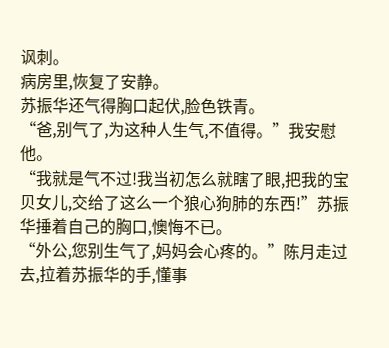讽刺。
病房里,恢复了安静。
苏振华还气得胸口起伏,脸色铁青。
“爸,别气了,为这种人生气,不值得。”我安慰他。
“我就是气不过!我当初怎么就瞎了眼,把我的宝贝女儿,交给了这么一个狼心狗肺的东西!”苏振华捶着自己的胸口,懊悔不已。
“外公,您别生气了,妈妈会心疼的。”陈月走过去,拉着苏振华的手,懂事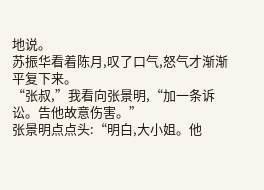地说。
苏振华看着陈月,叹了口气,怒气才渐渐平复下来。
“张叔,”我看向张景明,“加一条诉讼。告他故意伤害。”
张景明点点头:“明白,大小姐。他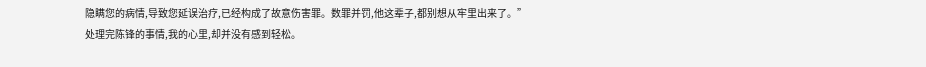隐瞒您的病情,导致您延误治疗,已经构成了故意伤害罪。数罪并罚,他这辈子,都别想从牢里出来了。”
处理完陈锋的事情,我的心里,却并没有感到轻松。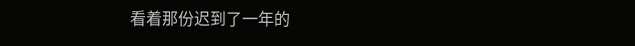看着那份迟到了一年的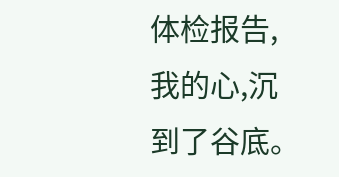体检报告,我的心,沉到了谷底。